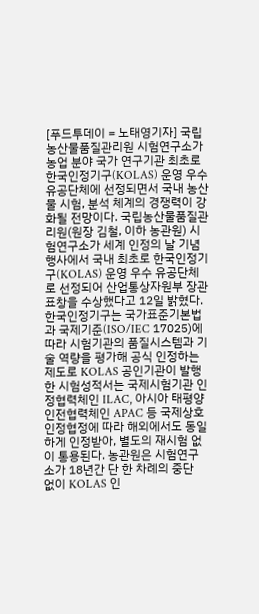[푸드투데이 = 노태영기자] 국립농산물품질관리원 시험연구소가 농업 분야 국가 연구기관 최초로 한국인정기구(KOLAS) 운영 우수 유공단체에 선정되면서 국내 농산물 시험, 분석 체계의 경쟁력이 강화될 전망이다. 국립농산물품질관리원(원장 김철, 이하 농관원) 시험연구소가 세계 인정의 날 기념행사에서 국내 최초로 한국인정기구(KOLAS) 운영 우수 유공단체로 선정되어 산업통상자원부 장관 표창을 수상했다고 12일 밝혔다. 한국인정기구는 국가표준기본법과 국제기준(ISO/IEC 17025)에 따라 시험기관의 품질시스템과 기술 역량을 평가해 공식 인정하는 제도로 KOLAS 공인기관이 발행한 시험성적서는 국제시험기관 인정협력체인 ILAC, 아시아 태평양 인전협력체인 APAC 등 국제상호인정협정에 따라 해외에서도 동일하게 인정받아, 별도의 재시험 없이 통용된다. 농관원은 시험연구소가 18년간 단 한 차례의 중단 없이 KOLAS 인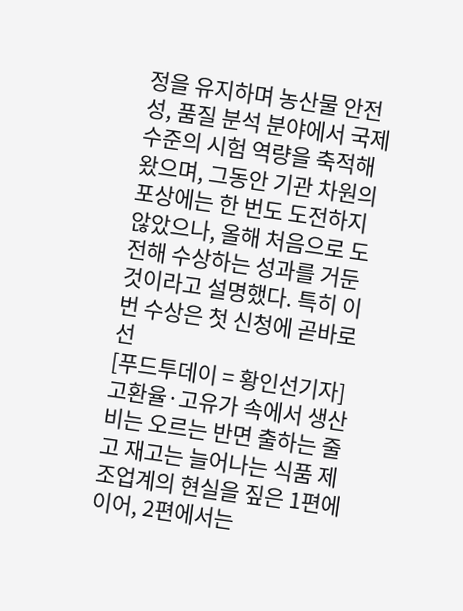정을 유지하며 농산물 안전성, 품질 분석 분야에서 국제 수준의 시험 역량을 축적해 왔으며, 그동안 기관 차원의 포상에는 한 번도 도전하지 않았으나, 올해 처음으로 도전해 수상하는 성과를 거둔 것이라고 설명했다. 특히 이번 수상은 첫 신청에 곧바로 선
[푸드투데이 = 황인선기자] 고환율·고유가 속에서 생산비는 오르는 반면 출하는 줄고 재고는 늘어나는 식품 제조업계의 현실을 짚은 1편에 이어, 2편에서는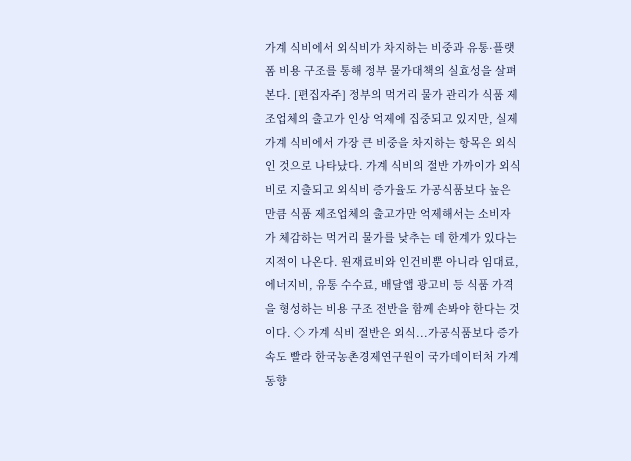가계 식비에서 외식비가 차지하는 비중과 유통·플랫폼 비용 구조를 통해 정부 물가대책의 실효성을 살펴본다. [편집자주] 정부의 먹거리 물가 관리가 식품 제조업체의 출고가 인상 억제에 집중되고 있지만, 실제 가계 식비에서 가장 큰 비중을 차지하는 항목은 외식인 것으로 나타났다. 가계 식비의 절반 가까이가 외식비로 지출되고 외식비 증가율도 가공식품보다 높은 만큼 식품 제조업체의 출고가만 억제해서는 소비자가 체감하는 먹거리 물가를 낮추는 데 한계가 있다는 지적이 나온다. 원재료비와 인건비뿐 아니라 임대료, 에너지비, 유통 수수료, 배달앱 광고비 등 식품 가격을 형성하는 비용 구조 전반을 함께 손봐야 한다는 것이다. ◇ 가계 식비 절반은 외식...가공식품보다 증가 속도 빨라 한국농촌경제연구원이 국가데이터처 가계동향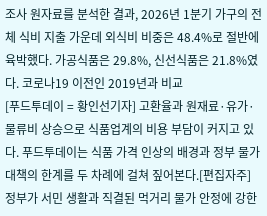조사 원자료를 분석한 결과, 2026년 1분기 가구의 전체 식비 지출 가운데 외식비 비중은 48.4%로 절반에 육박했다. 가공식품은 29.8%, 신선식품은 21.8%였다. 코로나19 이전인 2019년과 비교
[푸드투데이 = 황인선기자] 고환율과 원재료·유가·물류비 상승으로 식품업계의 비용 부담이 커지고 있다. 푸드투데이는 식품 가격 인상의 배경과 정부 물가대책의 한계를 두 차례에 걸쳐 짚어본다.[편집자주] 정부가 서민 생활과 직결된 먹거리 물가 안정에 강한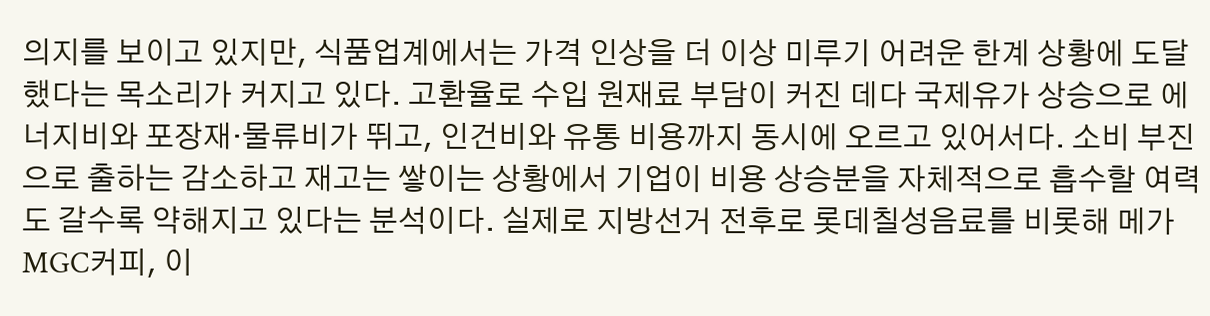의지를 보이고 있지만, 식품업계에서는 가격 인상을 더 이상 미루기 어려운 한계 상황에 도달했다는 목소리가 커지고 있다. 고환율로 수입 원재료 부담이 커진 데다 국제유가 상승으로 에너지비와 포장재·물류비가 뛰고, 인건비와 유통 비용까지 동시에 오르고 있어서다. 소비 부진으로 출하는 감소하고 재고는 쌓이는 상황에서 기업이 비용 상승분을 자체적으로 흡수할 여력도 갈수록 약해지고 있다는 분석이다. 실제로 지방선거 전후로 롯데칠성음료를 비롯해 메가MGC커피, 이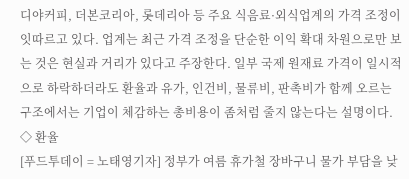디야커피, 더본코리아, 롯데리아 등 주요 식음료·외식업계의 가격 조정이 잇따르고 있다. 업계는 최근 가격 조정을 단순한 이익 확대 차원으로만 보는 것은 현실과 거리가 있다고 주장한다. 일부 국제 원재료 가격이 일시적으로 하락하더라도 환율과 유가, 인건비, 물류비, 판촉비가 함께 오르는 구조에서는 기업이 체감하는 총비용이 좀처럼 줄지 않는다는 설명이다. ◇ 환율
[푸드투데이 = 노태영기자] 정부가 여름 휴가철 장바구니 물가 부담을 낮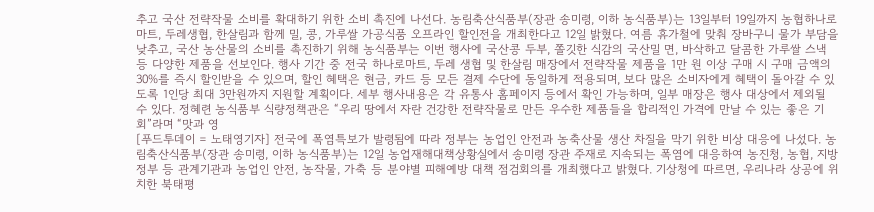추고 국산 전략작물 소비를 확대하기 위한 소비 촉진에 나선다. 농림축산식품부(장관 송미령, 이하 농식품부)는 13일부터 19일까지 농협하나로마트, 두레생협, 한살림과 함께 밀, 콩, 가루쌀 가공식품 오프라인 할인전을 개최한다고 12일 밝혔다. 여름 휴가철에 맞춰 장바구니 물가 부담을 낮추고, 국산 농산물의 소비를 촉진하기 위해 농식품부는 이번 행사에 국산콩 두부, 쫄깃한 식감의 국산밀 면, 바삭하고 달콤한 가루쌀 스낵 등 다양한 제품을 선보인다. 행사 기간 중 전국 하나로마트, 두레 생협 및 한살림 매장에서 전략작물 제품을 1만 원 이상 구매 시 구매 금액의 30%를 즉시 할인받을 수 있으며, 할인 혜택은 현금, 카드 등 모든 결제 수단에 동일하게 적용되며, 보다 많은 소비자에게 혜택이 돌아갈 수 있도록 1인당 최대 3만원까지 지원할 계획이다. 세부 행사내용은 각 유통사 홈페이지 등에서 확인 가능하며, 일부 매장은 행사 대상에서 제외될 수 있다. 정혜련 농식품부 식량정책관은 “우리 땅에서 자란 건강한 전략작물로 만든 우수한 제품들을 합리적인 가격에 만날 수 있는 좋은 기회”라며 “맛과 영
[푸드투데이 = 노태영기자] 전국에 폭염특보가 발령됨에 따라 정부는 농업인 안전과 농축산물 생산 차질을 막기 위한 비상 대응에 나섰다. 농림축산식품부(장관 송미령, 이하 농식품부)는 12일 농업재해대책상황실에서 송미령 장관 주재로 지속되는 폭염에 대응하여 농진청, 농협, 지방정부 등 관계기관과 농업인 안전, 농작물, 가축 등 분야별 피해예방 대책 점검회의를 개최했다고 밝혔다. 기상청에 따르면, 우리나라 상공에 위치한 북태평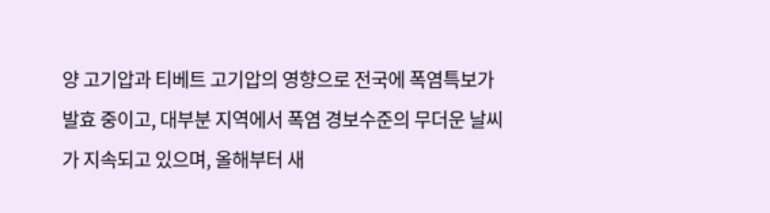양 고기압과 티베트 고기압의 영향으로 전국에 폭염특보가 발효 중이고, 대부분 지역에서 폭염 경보수준의 무더운 날씨가 지속되고 있으며, 올해부터 새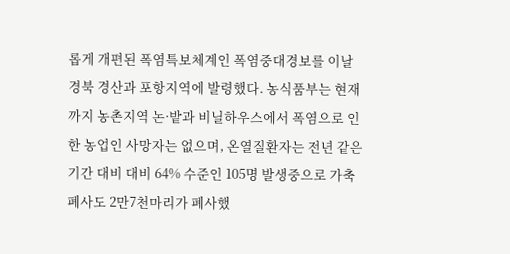롭게 개편된 폭염특보체계인 폭염중대경보를 이날 경북 경산과 포항지역에 발령했다. 농식품부는 현재까지 농촌지역 논·밭과 비닐하우스에서 폭염으로 인한 농업인 사망자는 없으며, 온열질환자는 전년 같은기간 대비 대비 64% 수준인 105명 발생중으로 가축폐사도 2만7천마리가 폐사했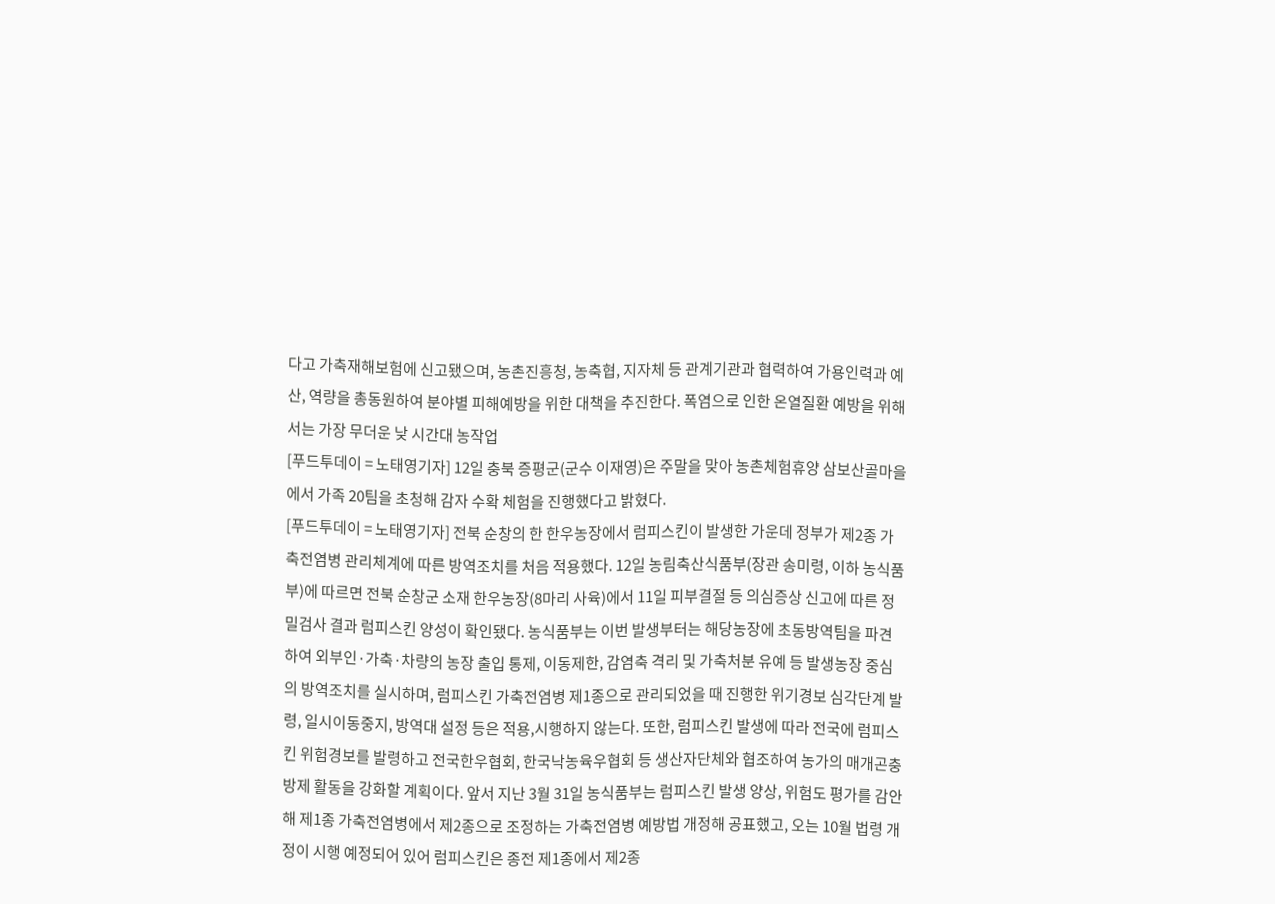다고 가축재해보험에 신고됐으며, 농촌진흥청, 농축협, 지자체 등 관계기관과 협력하여 가용인력과 예산, 역량을 총동원하여 분야별 피해예방을 위한 대책을 추진한다. 폭염으로 인한 온열질환 예방을 위해서는 가장 무더운 낮 시간대 농작업
[푸드투데이 = 노태영기자] 12일 충북 증평군(군수 이재영)은 주말을 맞아 농촌체험휴양 삼보산골마을에서 가족 20팀을 초청해 감자 수확 체험을 진행했다고 밝혔다.
[푸드투데이 = 노태영기자] 전북 순창의 한 한우농장에서 럼피스킨이 발생한 가운데 정부가 제2종 가축전염병 관리체계에 따른 방역조치를 처음 적용했다. 12일 농림축산식품부(장관 송미령, 이하 농식품부)에 따르면 전북 순창군 소재 한우농장(8마리 사육)에서 11일 피부결절 등 의심증상 신고에 따른 정밀검사 결과 럼피스킨 양성이 확인됐다. 농식품부는 이번 발생부터는 해당농장에 초동방역팀을 파견하여 외부인·가축·차량의 농장 출입 통제, 이동제한, 감염축 격리 및 가축처분 유예 등 발생농장 중심의 방역조치를 실시하며, 럼피스킨 가축전염병 제1종으로 관리되었을 때 진행한 위기경보 심각단계 발령, 일시이동중지, 방역대 설정 등은 적용,시행하지 않는다. 또한, 럼피스킨 발생에 따라 전국에 럼피스킨 위험경보를 발령하고 전국한우협회, 한국낙농육우협회 등 생산자단체와 협조하여 농가의 매개곤충 방제 활동을 강화할 계획이다. 앞서 지난 3월 31일 농식품부는 럼피스킨 발생 양상, 위험도 평가를 감안해 제1종 가축전염병에서 제2종으로 조정하는 가축전염병 예방법 개정해 공표했고, 오는 10월 법령 개정이 시행 예정되어 있어 럼피스킨은 종전 제1종에서 제2종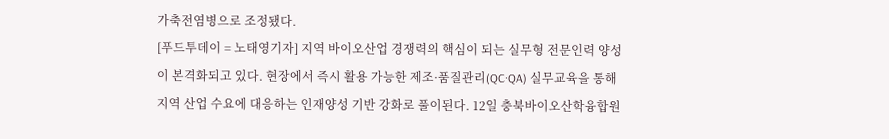가축전염병으로 조정됐다.
[푸드투데이 = 노태영기자] 지역 바이오산업 경쟁력의 핵심이 되는 실무형 전문인력 양성이 본격화되고 있다. 현장에서 즉시 활용 가능한 제조·품질관리(QC·QA) 실무교육을 통해 지역 산업 수요에 대응하는 인재양성 기반 강화로 풀이된다. 12일 충북바이오산학융합원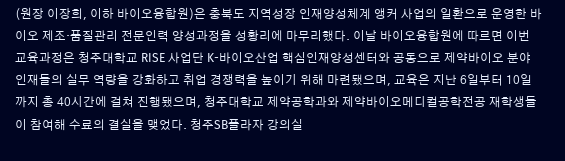(원장 이장희, 이하 바이오융합원)은 충북도 지역성장 인재양성체계 앵커 사업의 일환으로 운영한 바이오 제조·품질관리 전문인력 양성과정을 성황리에 마무리했다. 이날 바이오융합원에 따르면 이번 교육과정은 청주대학교 RISE 사업단 K-바이오산업 핵심인재양성센터와 공동으로 제약바이오 분야 인재들의 실무 역량을 강화하고 취업 경쟁력을 높이기 위해 마련됐으며, 교육은 지난 6일부터 10일까지 총 40시간에 걸쳐 진행됐으며, 청주대학교 제약공학과와 제약바이오메디컬공학전공 재학생들이 참여해 수료의 결실을 맺었다. 청주SB플라자 강의실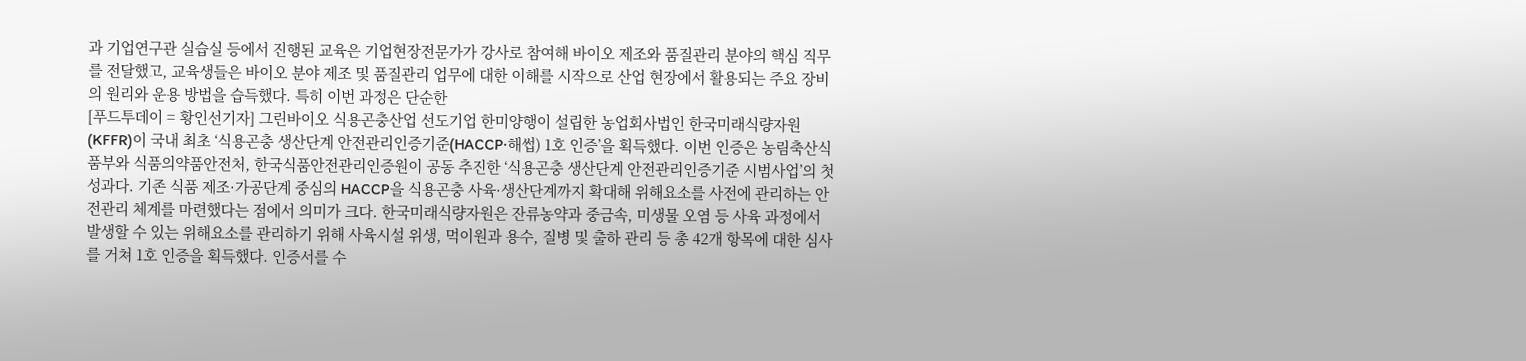과 기업연구관 실습실 등에서 진행된 교육은 기업현장전문가가 강사로 참여해 바이오 제조와 품질관리 분야의 핵심 직무를 전달했고, 교육생들은 바이오 분야 제조 및 품질관리 업무에 대한 이해를 시작으로 산업 현장에서 활용되는 주요 장비의 원리와 운용 방법을 습득했다. 특히 이번 과정은 단순한
[푸드투데이 = 황인선기자] 그린바이오 식용곤충산업 선도기업 한미양행이 설립한 농업회사법인 한국미래식량자원(KFFR)이 국내 최초 ‘식용곤충 생산단계 안전관리인증기준(HACCP·해썹) 1호 인증’을 획득했다. 이번 인증은 농림축산식품부와 식품의약품안전처, 한국식품안전관리인증원이 공동 추진한 ‘식용곤충 생산단계 안전관리인증기준 시범사업’의 첫 성과다. 기존 식품 제조·가공단계 중심의 HACCP을 식용곤충 사육·생산단계까지 확대해 위해요소를 사전에 관리하는 안전관리 체계를 마련했다는 점에서 의미가 크다. 한국미래식량자원은 잔류농약과 중금속, 미생물 오염 등 사육 과정에서 발생할 수 있는 위해요소를 관리하기 위해 사육시설 위생, 먹이원과 용수, 질병 및 출하 관리 등 총 42개 항목에 대한 심사를 거쳐 1호 인증을 획득했다. 인증서를 수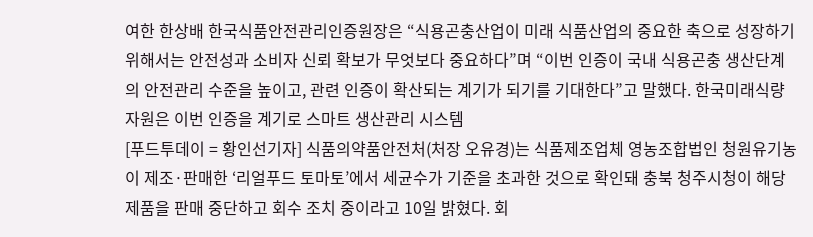여한 한상배 한국식품안전관리인증원장은 “식용곤충산업이 미래 식품산업의 중요한 축으로 성장하기 위해서는 안전성과 소비자 신뢰 확보가 무엇보다 중요하다”며 “이번 인증이 국내 식용곤충 생산단계의 안전관리 수준을 높이고, 관련 인증이 확산되는 계기가 되기를 기대한다”고 말했다. 한국미래식량자원은 이번 인증을 계기로 스마트 생산관리 시스템
[푸드투데이 = 황인선기자] 식품의약품안전처(처장 오유경)는 식품제조업체 영농조합법인 청원유기농이 제조·판매한 ‘리얼푸드 토마토’에서 세균수가 기준을 초과한 것으로 확인돼 충북 청주시청이 해당 제품을 판매 중단하고 회수 조치 중이라고 10일 밝혔다. 회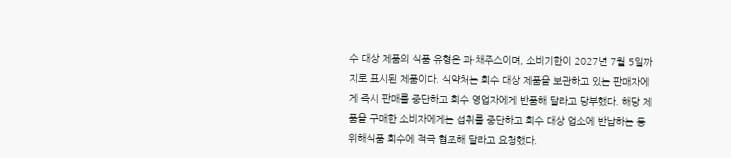수 대상 제품의 식품 유형은 과·채주스이며, 소비기한이 2027년 7월 5일까지로 표시된 제품이다. 식약처는 회수 대상 제품을 보관하고 있는 판매자에게 즉시 판매를 중단하고 회수 영업자에게 반품해 달라고 당부했다. 해당 제품을 구매한 소비자에게는 섭취를 중단하고 회수 대상 업소에 반납하는 등 위해식품 회수에 적극 협조해 달라고 요청했다.